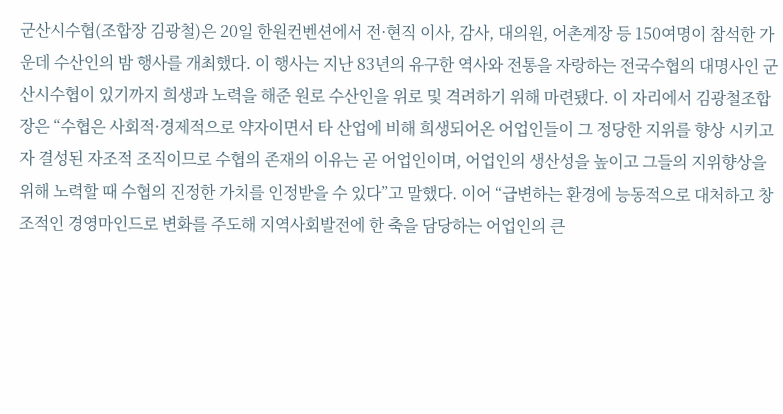군산시수협(조합장 김광철)은 20일 한원컨벤션에서 전·현직 이사, 감사, 대의원, 어촌계장 등 150여명이 참석한 가운데 수산인의 밤 행사를 개최했다. 이 행사는 지난 83년의 유구한 역사와 전통을 자랑하는 전국수협의 대명사인 군산시수협이 있기까지 희생과 노력을 해준 원로 수산인을 위로 및 격려하기 위해 마련됐다. 이 자리에서 김광철조합장은 “수협은 사회적·경제적으로 약자이면서 타 산업에 비해 희생되어온 어업인들이 그 정당한 지위를 향상 시키고자 결성된 자조적 조직이므로 수협의 존재의 이유는 곧 어업인이며, 어업인의 생산성을 높이고 그들의 지위향상을 위해 노력할 때 수협의 진정한 가치를 인정받을 수 있다”고 말했다. 이어 “급변하는 환경에 능동적으로 대처하고 창조적인 경영마인드로 변화를 주도해 지역사회발전에 한 축을 담당하는 어업인의 큰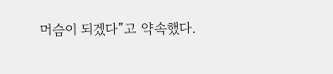머슴이 되겠다”고 약속했다.